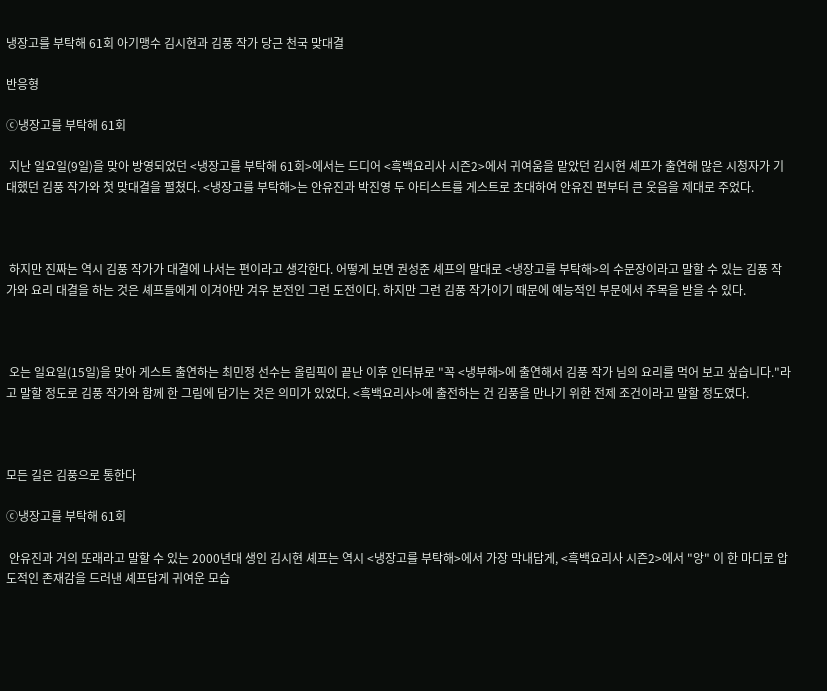냉장고를 부탁해 61회 아기맹수 김시현과 김풍 작가 당근 천국 맞대결

반응형

ⓒ냉장고를 부탁해 61회

 지난 일요일(9일)을 맞아 방영되었던 <냉장고를 부탁해 61회>에서는 드디어 <흑백요리사 시즌2>에서 귀여움을 맡았던 김시현 셰프가 출연해 많은 시청자가 기대했던 김풍 작가와 첫 맞대결을 펼쳤다. <냉장고를 부탁해>는 안유진과 박진영 두 아티스트를 게스트로 초대하여 안유진 편부터 큰 웃음을 제대로 주었다.



 하지만 진짜는 역시 김풍 작가가 대결에 나서는 편이라고 생각한다. 어떻게 보면 권성준 셰프의 말대로 <냉장고를 부탁해>의 수문장이라고 말할 수 있는 김풍 작가와 요리 대결을 하는 것은 셰프들에게 이겨야만 겨우 본전인 그런 도전이다. 하지만 그런 김풍 작가이기 때문에 예능적인 부문에서 주목을 받을 수 있다.



 오는 일요일(15일)을 맞아 게스트 출연하는 최민정 선수는 올림픽이 끝난 이후 인터뷰로 "꼭 <냉부해>에 출연해서 김풍 작가 님의 요리를 먹어 보고 싶습니다."라고 말할 정도로 김풍 작가와 함께 한 그림에 담기는 것은 의미가 있었다. <흑백요리사>에 출전하는 건 김풍을 만나기 위한 전제 조건이라고 말할 정도였다.



모든 길은 김풍으로 통한다

ⓒ냉장고를 부탁해 61회

 안유진과 거의 또래라고 말할 수 있는 2000년대 생인 김시현 셰프는 역시 <냉장고를 부탁해>에서 가장 막내답게, <흑백요리사 시즌2>에서 "앙" 이 한 마디로 압도적인 존재감을 드러낸 셰프답게 귀여운 모습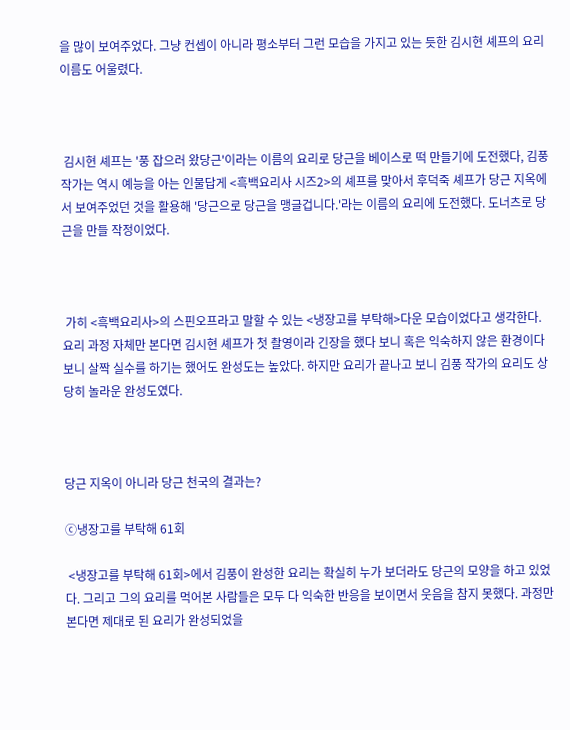을 많이 보여주었다. 그냥 컨셉이 아니라 평소부터 그런 모습을 가지고 있는 듯한 김시현 셰프의 요리 이름도 어울렸다.



 김시현 셰프는 '풍 잡으러 왔당근'이라는 이름의 요리로 당근을 베이스로 떡 만들기에 도전했다, 김풍 작가는 역시 예능을 아는 인물답게 <흑백요리사 시즈2>의 셰프를 맞아서 후덕죽 셰프가 당근 지옥에서 보여주었던 것을 활용해 '당근으로 당근을 맹글겁니다.'라는 이름의 요리에 도전했다. 도너츠로 당근을 만들 작정이었다.



 가히 <흑백요리사>의 스핀오프라고 말할 수 있는 <냉장고를 부탁해>다운 모습이었다고 생각한다. 요리 과정 자체만 본다면 김시현 셰프가 첫 촬영이라 긴장을 했다 보니 혹은 익숙하지 않은 환경이다 보니 살짝 실수를 하기는 했어도 완성도는 높았다. 하지만 요리가 끝나고 보니 김풍 작가의 요리도 상당히 놀라운 완성도였다.



당근 지옥이 아니라 당근 천국의 결과는?

ⓒ냉장고를 부탁해 61회

 <냉장고를 부탁해 61회>에서 김풍이 완성한 요리는 확실히 누가 보더라도 당근의 모양을 하고 있었다. 그리고 그의 요리를 먹어본 사람들은 모두 다 익숙한 반응을 보이면서 웃음을 참지 못했다. 과정만 본다면 제대로 된 요리가 완성되었을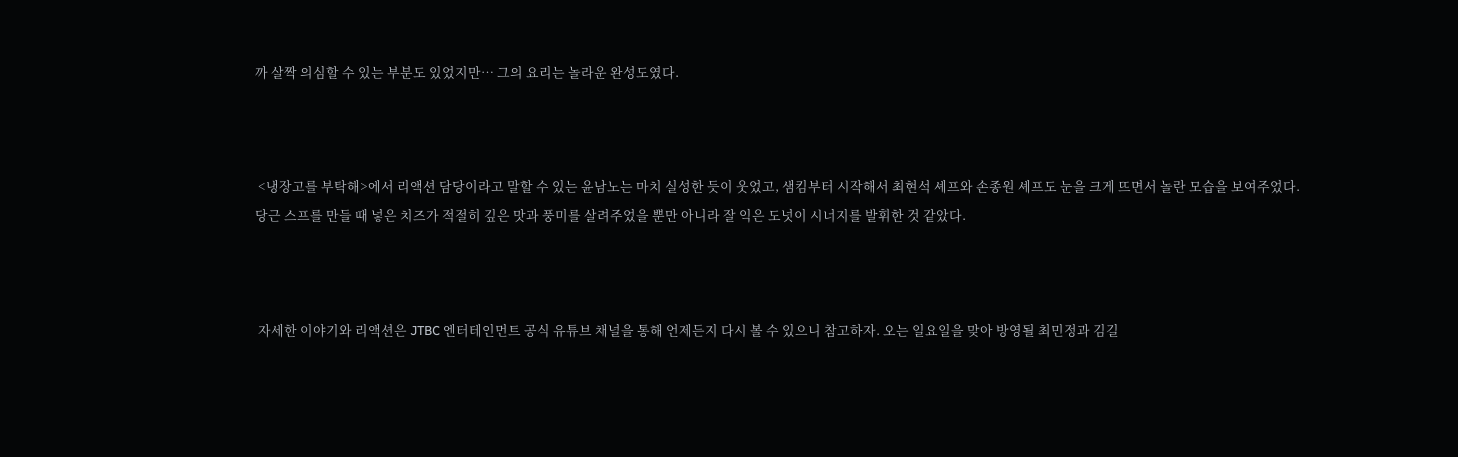까 살짝 의심할 수 있는 부분도 있었지만… 그의 요리는 놀라운 완성도였다.



 <냉장고를 부탁해>에서 리액션 담당이라고 말할 수 있는 윤남노는 마치 실성한 듯이 웃었고, 샘킴부터 시작해서 최현석 셰프와 손종원 셰프도 눈을 크게 뜨면서 놀란 모습을 보여주었다. 당근 스프를 만들 때 넣은 치즈가 적절히 깊은 맛과 풍미를 살려주었을 뿐만 아니라 잘 익은 도넛이 시너지를 발휘한 것 같았다.



 자세한 이야기와 리액션은 JTBC 엔터테인먼트 공식 유튜브 채널을 통해 언제든지 다시 볼 수 있으니 참고하자. 오는 일요일을 맞아 방영될 최민정과 김길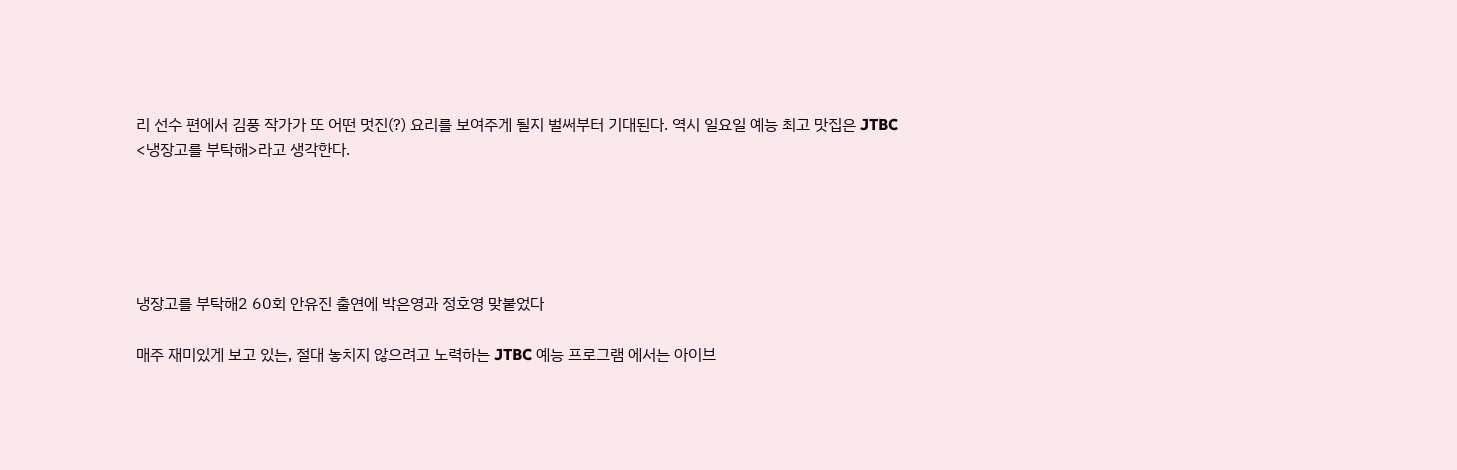리 선수 편에서 김풍 작가가 또 어떤 멋진(?) 요리를 보여주게 될지 벌써부터 기대된다. 역시 일요일 예능 최고 맛집은 JTBC <냉장고를 부탁해>라고 생각한다.





냉장고를 부탁해2 60회 안유진 출연에 박은영과 정호영 맞붙었다

매주 재미있게 보고 있는, 절대 놓치지 않으려고 노력하는 JTBC 예능 프로그램 에서는 아이브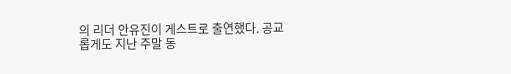의 리더 안유진이 게스트로 출연했다. 공교롭게도 지난 주말 동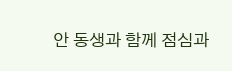안 동생과 함께 점심과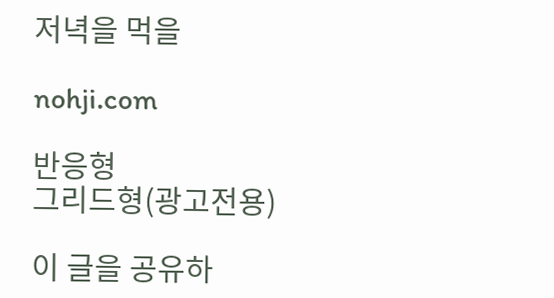저녁을 먹을

nohji.com

반응형
그리드형(광고전용)

이 글을 공유하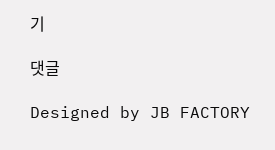기

댓글

Designed by JB FACTORY